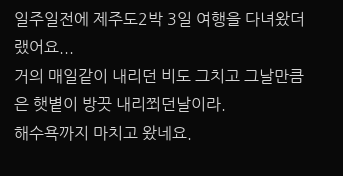일주일전에 제주도2박 3일 여행을 다녀왔더랬어요...
거의 매일같이 내리던 비도 그치고 그날만큼은 햇볕이 방끗 내리쬐던날이라.
해수욕까지 마치고 왔네요.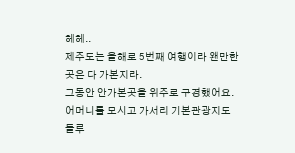헤헤..
제주도는 올해로 5번째 여행이라 왠만한 곳은 다 가본지라.
그동안 안가본곳을 위주로 구경했어요. 어머니를 모시고 가서리 기본관광지도 들루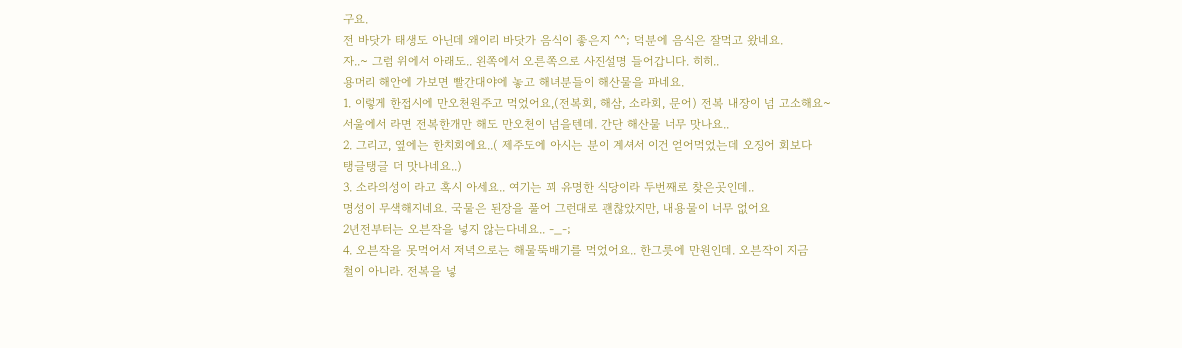구요.
전 바닷가 태생도 아닌데 왜이리 바닷가 음식이 좋은지 ^^; 덕분에 음식은 잘먹고 왔네요.
자..~ 그럼 위에서 아래도.. 왼쪽에서 오른쪽으로 사진설명 들어갑니다. 히히..
용머리 해안에 가보면 빨간대야에 놓고 해녀분들이 해산물을 파네요.
1. 이렇게 한접시에 만오천원주고 먹었어요,(전복회, 해삼, 소라회, 문어) 전복 내장이 넘 고소해요~
서울에서 라면 전복한개만 해도 만오천이 넘을텐데. 간단 해산물 너무 맛나요..
2. 그리고, 옆에는 한치회에요..( 제주도에 아시는 분이 계셔서 이건 얻어먹었는데 오징어 회보다
탱글탱글 더 맛나네요..)
3. 소라의성이 라고 혹시 아세요.. 여기는 꾀 유명한 식당이라 두번째로 찾은곳인데..
명성이 무색해지네요. 국물은 된장을 풀어 그런대로 괜찮았지만, 내용물이 너무 없어요
2년전부터는 오븐작을 넣지 않는다네요.. -_-;
4. 오븐작을 못먹어서 저녁으로는 해물뚝배기를 먹었어요.. 한그릇에 만원인데. 오븐작이 지금
철이 아니라. 전복을 넣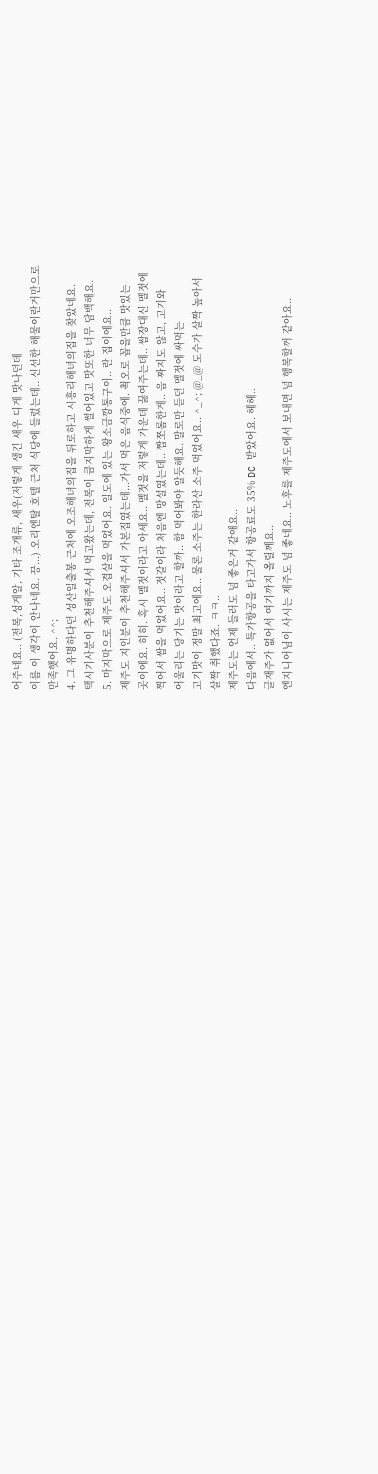어주네요.. (전복,성게알, 기타 조개류, 새우(저렇게 생긴 새우 디게 맛나던데
이름 이 생각이 안나네요. 끙...) 오리엔탈 호텔 근처 식당에 들렀는데.. 신선한 해물이란거만으로
만족햇어요. ^^;
4. 그 유명하다던 성산일출봉 근처에 오조해녀의집을 뒤로하고 시흥리해녀의집을 찾았네요.
택시기사분이 추천해주셔서 먹고왔는데, 전복이 큼지막하게 썰어있고 맛또한 너무 담백해요.
5. 마지막으로 제주도 오겹살을 먹었어요. 일도에 있는 왕소금깡통구이.. 란 집이에요..
제주도 지인분이 추천해주셔서 가본집였는데...가서 먹은 음식중에. 쵝오로 꼽을만큼 맛있는
곳이에요. 히히. 혹시 멜젓이라고 아세요.. 멜젓을 저렇게 가운데 끓여주는데.. 쌈장대신 멜젓에
찍어서 쌈을 먹었어요.. 젓갈이라 처음엔 망설였는데.. 짭쪼롬한게.. 음 짜지도 않고, 고기와
어울리는 당기는 맛이라고 할까.. 함 먹어봐야 알듯해요. 말로만 듣던 멜젓에 싸먹는
고기맛이 정말 최고에요.. 물론 소주는 한라산 소주 먹었어요.. ^_^; @_@ 도수가 살짝 높아서
살짝 취했다죠. ㅋㅋ..
제주도는 언제 들러도 넘 좋은거 같애요..
다음에서.. 특가항공을 타고가서 항공료도 35% DC 받았어요. 헤헤..
글재주가 없어서 여기까지 올릴께요..
엔지니어님이 사시는 제주도 넘 좋네요.. 노후를 제주도에서 보내면 넘 행복할꺼 같아요..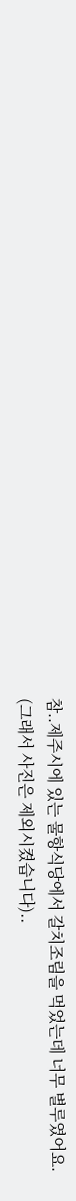참..제주시에 있는 물항식당에서 갈치조림을 먹었는데 너무 별루였어요.
(그래서 사진은 제외시켰습니다)..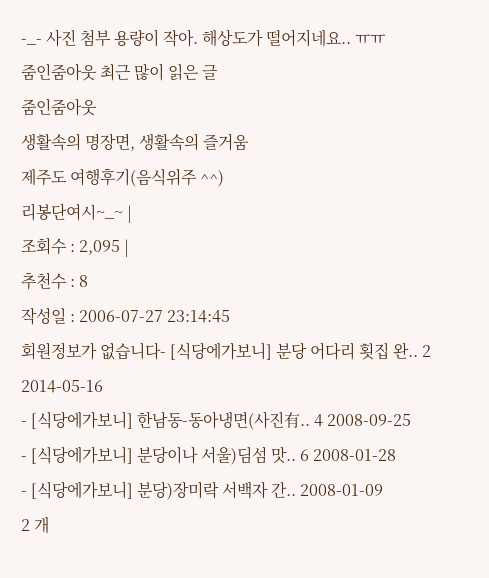-_- 사진 첨부 용량이 작아. 해상도가 떨어지네요.. ㅠㅠ
줌인줌아웃 최근 많이 읽은 글
줌인줌아웃
생활속의 명장면, 생활속의 즐거움
제주도 여행후기(음식위주 ^^)
리봉단여시~_~ |
조회수 : 2,095 |
추천수 : 8
작성일 : 2006-07-27 23:14:45
회원정보가 없습니다- [식당에가보니] 분당 어다리 횟집 완.. 2 2014-05-16
- [식당에가보니] 한남동-동아냉면(사진有.. 4 2008-09-25
- [식당에가보니] 분당이나 서울)딤섬 맛.. 6 2008-01-28
- [식당에가보니] 분당)장미락 서백자 간.. 2008-01-09
2 개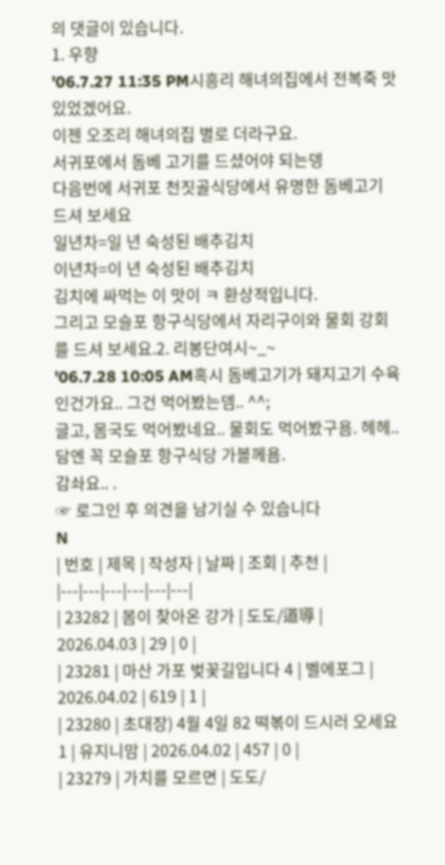의 댓글이 있습니다.
1. 우향
'06.7.27 11:35 PM시흥리 해녀의집에서 전복죽 맛있었겠어요.
이젠 오조리 해녀의집 별로 더라구요.
서귀포에서 돔베 고기를 드셨어야 되는뎅
다음번에 서귀포 천짓골식당에서 유명한 돔베고기 드셔 보세요
일년차=일 년 숙성된 배추김치
이년차=이 년 숙성된 배추김치
김치에 싸먹는 이 맛이 ㅋ 환상적입니다.
그리고 모슬포 항구식당에서 자리구이와 물회 강회를 드셔 보세요.2. 리봉단여시~_~
'06.7.28 10:05 AM혹시 돔베고기가 돼지고기 수육인건가요.. 그건 먹어봤는뎀.. ^^;
글고, 몸국도 먹어봤네요.. 물회도 먹어봤구욤. 헤헤..담엔 꼭 모슬포 항구식당 가볼께욤.
감솨요.. .
☞ 로그인 후 의견을 남기실 수 있습니다
N
| 번호 | 제목 | 작성자 | 날짜 | 조회 | 추천 |
|---|---|---|---|---|---|
| 23282 | 봄이 찾아온 강가 | 도도/道導 | 2026.04.03 | 29 | 0 |
| 23281 | 마산 가포 벚꽃길입니다 4 | 벨에포그 | 2026.04.02 | 619 | 1 |
| 23280 | 초대장) 4월 4일 82 떡볶이 드시러 오세요 1 | 유지니맘 | 2026.04.02 | 457 | 0 |
| 23279 | 가치를 모르면 | 도도/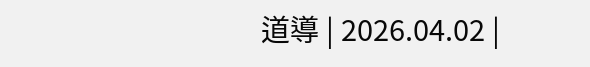道導 | 2026.04.02 |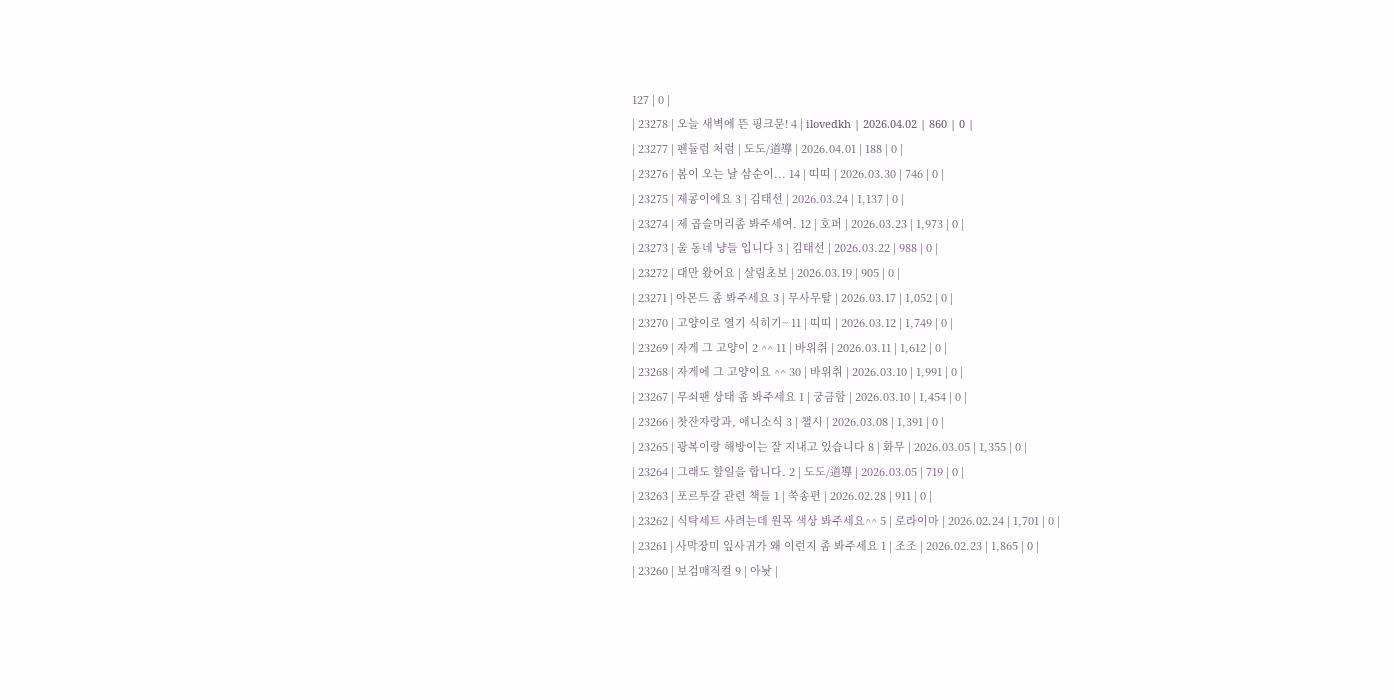127 | 0 |
| 23278 | 오늘 새벽에 뜬 핑크문! 4 | ilovedkh | 2026.04.02 | 860 | 0 |
| 23277 | 펜듈럼 처럼 | 도도/道導 | 2026.04.01 | 188 | 0 |
| 23276 | 봄이 오는 날 삼순이... 14 | 띠띠 | 2026.03.30 | 746 | 0 |
| 23275 | 제콩이에요 3 | 김태선 | 2026.03.24 | 1,137 | 0 |
| 23274 | 제 곱슬머리좀 봐주세여. 12 | 호퍼 | 2026.03.23 | 1,973 | 0 |
| 23273 | 울 동네 냥들 입니다 3 | 김태선 | 2026.03.22 | 988 | 0 |
| 23272 | 대만 왔어요 | 살림초보 | 2026.03.19 | 905 | 0 |
| 23271 | 아몬드 좀 봐주세요 3 | 무사무탈 | 2026.03.17 | 1,052 | 0 |
| 23270 | 고양이로 열기 식히기~ 11 | 띠띠 | 2026.03.12 | 1,749 | 0 |
| 23269 | 자게 그 고양이 2 ^^ 11 | 바위취 | 2026.03.11 | 1,612 | 0 |
| 23268 | 자게에 그 고양이요 ^^ 30 | 바위취 | 2026.03.10 | 1,991 | 0 |
| 23267 | 무쇠팬 상태 좀 봐주세요 1 | 궁금함 | 2026.03.10 | 1,454 | 0 |
| 23266 | 찻잔자랑과, 애니소식 3 | 챌시 | 2026.03.08 | 1,391 | 0 |
| 23265 | 광복이랑 해방이는 잘 지내고 있습니다 8 | 화무 | 2026.03.05 | 1,355 | 0 |
| 23264 | 그래도 할일을 합니다. 2 | 도도/道導 | 2026.03.05 | 719 | 0 |
| 23263 | 포르투갈 관련 책들 1 | 쑥송편 | 2026.02.28 | 911 | 0 |
| 23262 | 식탁세트 사려는데 원목 색상 봐주세요^^ 5 | 로라이마 | 2026.02.24 | 1,701 | 0 |
| 23261 | 사막장미 잎사귀가 왜 이런지 좀 봐주세요 1 | 조조 | 2026.02.23 | 1,865 | 0 |
| 23260 | 보검매직컬 9 | 아놧 |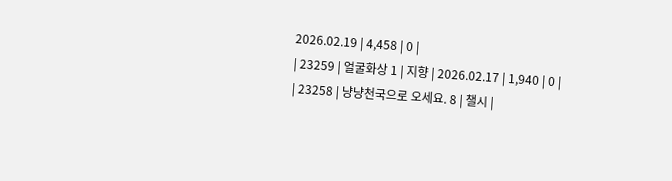2026.02.19 | 4,458 | 0 |
| 23259 | 얼굴화상 1 | 지향 | 2026.02.17 | 1,940 | 0 |
| 23258 | 냥냥천국으로 오세요. 8 | 챌시 |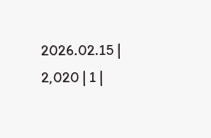2026.02.15 | 2,020 | 1 |